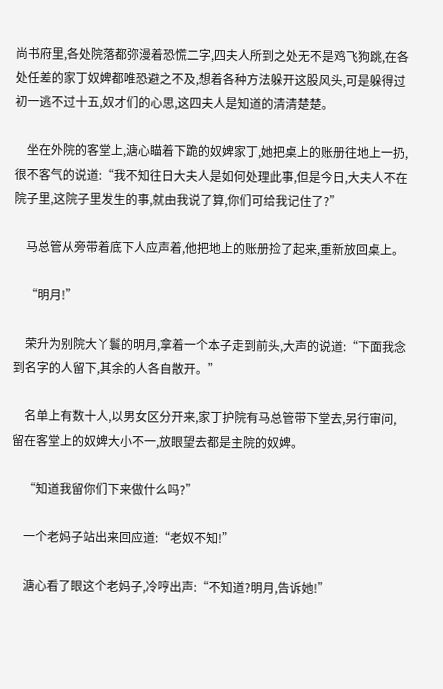尚书府里,各处院落都弥漫着恐慌二字,四夫人所到之处无不是鸡飞狗跳,在各处任差的家丁奴婢都唯恐避之不及,想着各种方法躲开这股风头,可是躲得过初一逃不过十五,奴才们的心思,这四夫人是知道的清清楚楚。

    坐在外院的客堂上,溏心瞄着下跪的奴婢家丁,她把桌上的账册往地上一扔,很不客气的说道:“我不知往日大夫人是如何处理此事,但是今日,大夫人不在院子里,这院子里发生的事,就由我说了算,你们可给我记住了?”

    马总管从旁带着底下人应声着,他把地上的账册捡了起来,重新放回桌上。

    “明月!”

    荣升为别院大丫鬟的明月,拿着一个本子走到前头,大声的说道:“下面我念到名字的人留下,其余的人各自散开。”

    名单上有数十人,以男女区分开来,家丁护院有马总管带下堂去,另行审问,留在客堂上的奴婢大小不一,放眼望去都是主院的奴婢。

    “知道我留你们下来做什么吗?”

    一个老妈子站出来回应道:“老奴不知!”

    溏心看了眼这个老妈子,冷哼出声:“不知道?明月,告诉她!”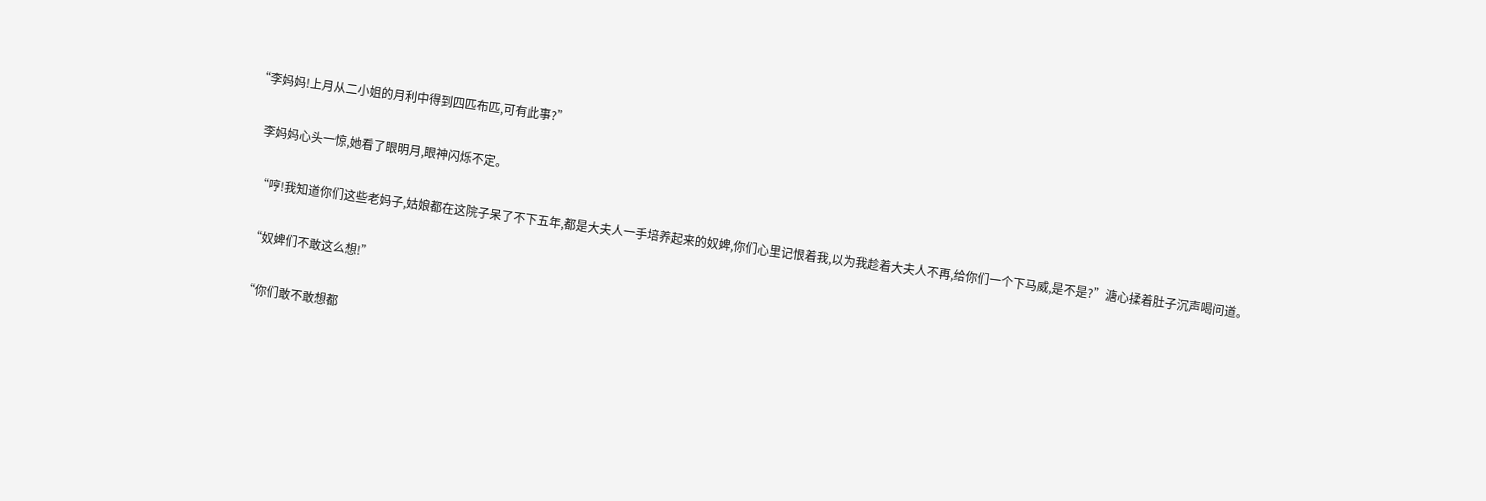“李妈妈!上月从二小姐的月利中得到四匹布匹,可有此事?”

    李妈妈心头一惊,她看了眼明月,眼神闪烁不定。

    “哼!我知道你们这些老妈子,姑娘都在这院子呆了不下五年,都是大夫人一手培养起来的奴婢,你们心里记恨着我,以为我趁着大夫人不再,给你们一个下马威,是不是?”溏心揉着肚子沉声喝问道。

    “奴婢们不敢这么想!”

    “你们敢不敢想都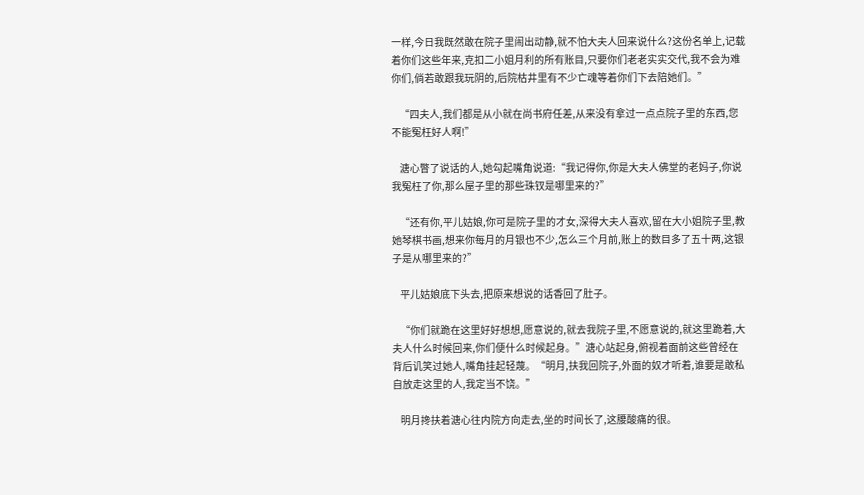一样,今日我既然敢在院子里闹出动静,就不怕大夫人回来说什么?这份名单上,记载着你们这些年来,克扣二小姐月利的所有账目,只要你们老老实实交代,我不会为难你们,倘若敢跟我玩阴的,后院枯井里有不少亡魂等着你们下去陪她们。”

    “四夫人,我们都是从小就在尚书府任差,从来没有拿过一点点院子里的东西,您不能冤枉好人啊!”

    溏心瞥了说话的人,她勾起嘴角说道:“我记得你,你是大夫人佛堂的老妈子,你说我冤枉了你,那么屋子里的那些珠钗是哪里来的?”

    “还有你,平儿姑娘,你可是院子里的才女,深得大夫人喜欢,留在大小姐院子里,教她琴棋书画,想来你每月的月银也不少,怎么三个月前,账上的数目多了五十两,这银子是从哪里来的?”

    平儿姑娘底下头去,把原来想说的话香回了肚子。

    “你们就跪在这里好好想想,愿意说的,就去我院子里,不愿意说的,就这里跪着,大夫人什么时候回来,你们便什么时候起身。”溏心站起身,俯视着面前这些曾经在背后讥笑过她人,嘴角挂起轻蔑。“明月,扶我回院子,外面的奴才听着,谁要是敢私自放走这里的人,我定当不饶。”

    明月搀扶着溏心往内院方向走去,坐的时间长了,这腰酸痛的很。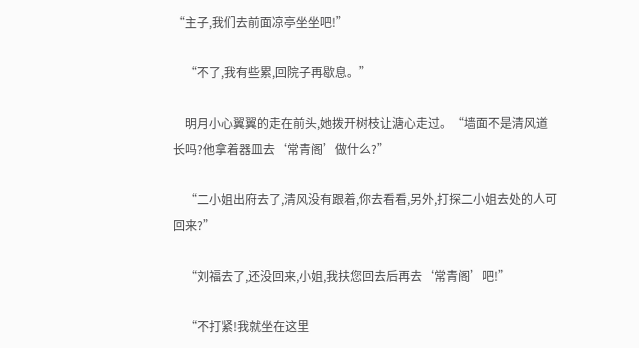“主子,我们去前面凉亭坐坐吧!”

    “不了,我有些累,回院子再歇息。”

    明月小心翼翼的走在前头,她拨开树枝让溏心走过。“墙面不是清风道长吗?他拿着器皿去‘常青阁’做什么?”

    “二小姐出府去了,清风没有跟着,你去看看,另外,打探二小姐去处的人可回来?”

    “刘福去了,还没回来,小姐,我扶您回去后再去‘常青阁’吧!”

    “不打紧!我就坐在这里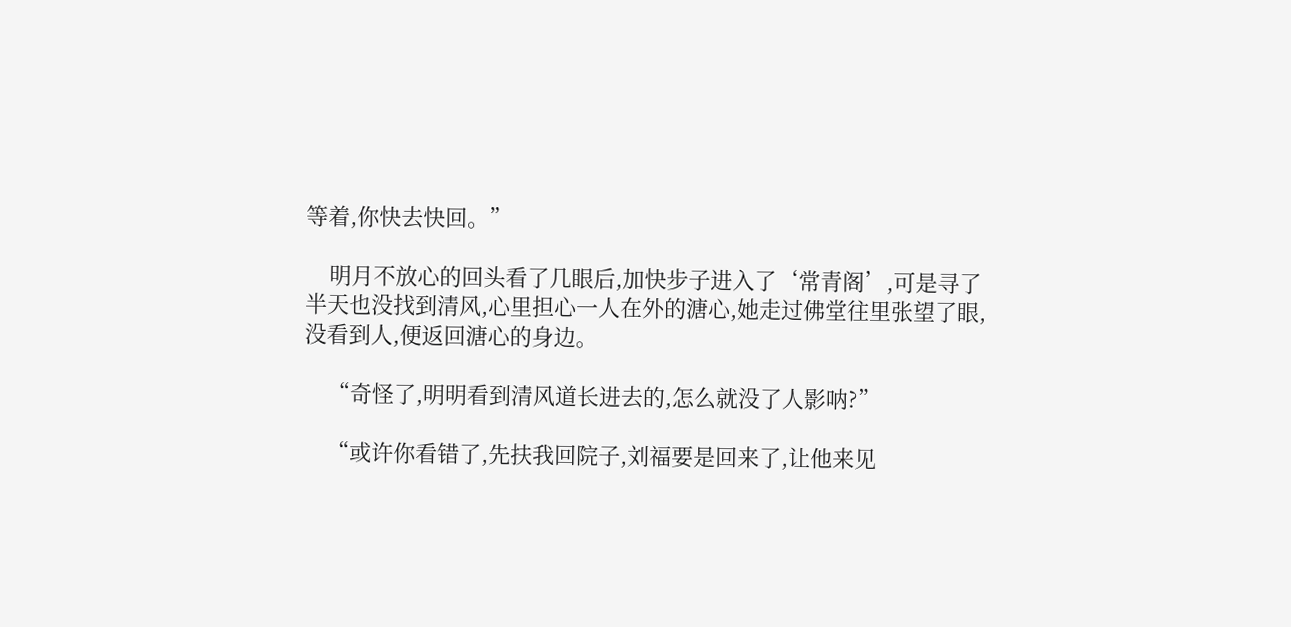等着,你快去快回。”

    明月不放心的回头看了几眼后,加快步子进入了‘常青阁’,可是寻了半天也没找到清风,心里担心一人在外的溏心,她走过佛堂往里张望了眼,没看到人,便返回溏心的身边。

    “奇怪了,明明看到清风道长进去的,怎么就没了人影呐?”

    “或许你看错了,先扶我回院子,刘福要是回来了,让他来见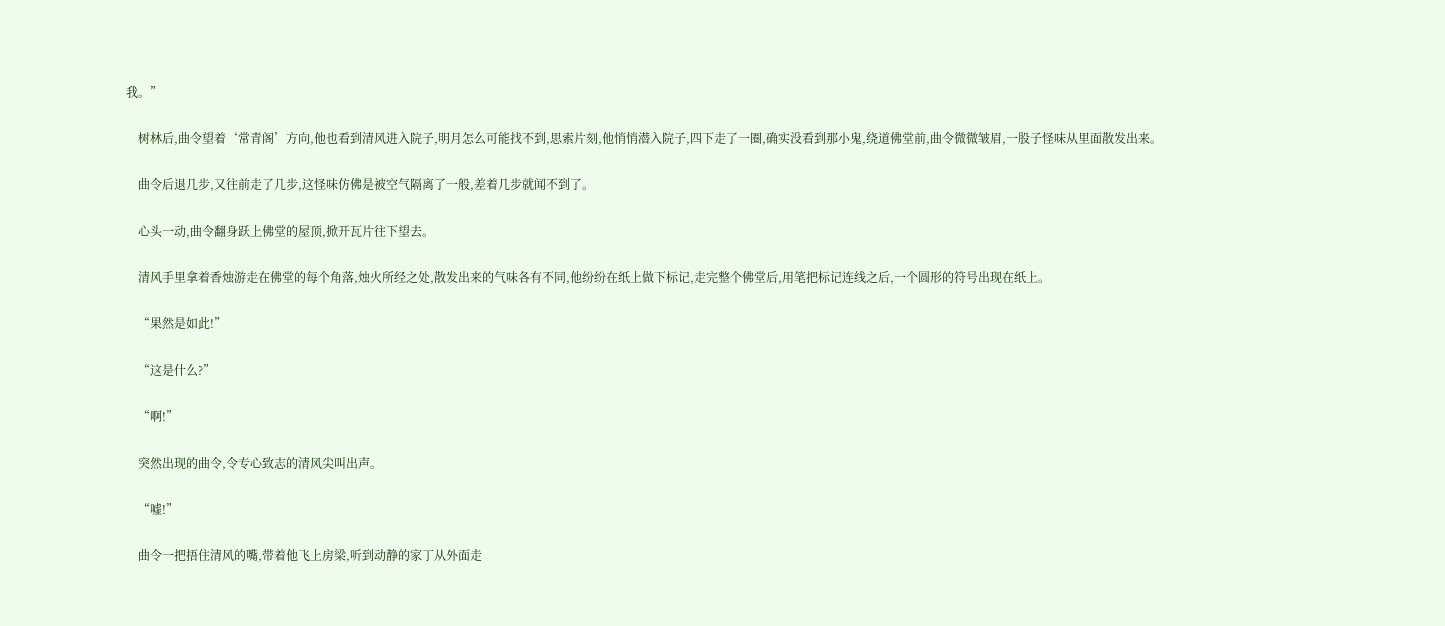我。”

    树林后,曲令望着‘常青阁’方向,他也看到清风进入院子,明月怎么可能找不到,思索片刻,他悄悄潜入院子,四下走了一圈,确实没看到那小鬼,绕道佛堂前,曲令微微皱眉,一股子怪味从里面散发出来。

    曲令后退几步,又往前走了几步,这怪味仿佛是被空气隔离了一般,差着几步就闻不到了。

    心头一动,曲令翻身跃上佛堂的屋顶,掀开瓦片往下望去。

    清风手里拿着香烛游走在佛堂的每个角落,烛火所经之处,散发出来的气味各有不同,他纷纷在纸上做下标记,走完整个佛堂后,用笔把标记连线之后,一个圆形的符号出现在纸上。

    “果然是如此!”

    “这是什么?”

    “啊!”

    突然出现的曲令,令专心致志的清风尖叫出声。

    “嘘!”

    曲令一把捂住清风的嘴,带着他飞上房梁,听到动静的家丁从外面走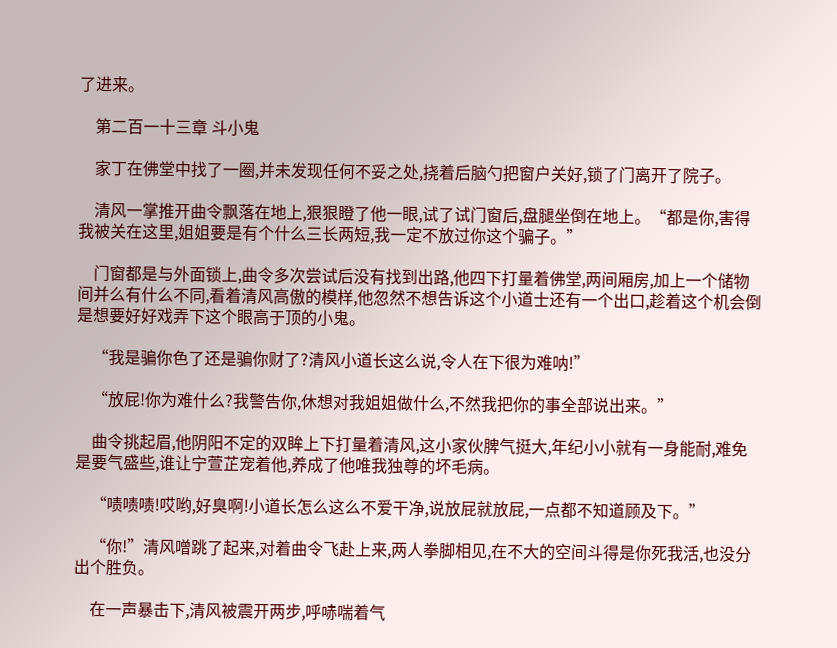了进来。

    第二百一十三章 斗小鬼

    家丁在佛堂中找了一圈,并未发现任何不妥之处,挠着后脑勺把窗户关好,锁了门离开了院子。

    清风一掌推开曲令飘落在地上,狠狠瞪了他一眼,试了试门窗后,盘腿坐倒在地上。“都是你,害得我被关在这里,姐姐要是有个什么三长两短,我一定不放过你这个骗子。”

    门窗都是与外面锁上,曲令多次尝试后没有找到出路,他四下打量着佛堂,两间厢房,加上一个储物间并么有什么不同,看着清风高傲的模样,他忽然不想告诉这个小道士还有一个出口,趁着这个机会倒是想要好好戏弄下这个眼高于顶的小鬼。

    “我是骗你色了还是骗你财了?清风小道长这么说,令人在下很为难呐!”

    “放屁!你为难什么?我警告你,休想对我姐姐做什么,不然我把你的事全部说出来。”

    曲令挑起眉,他阴阳不定的双眸上下打量着清风,这小家伙脾气挺大,年纪小小就有一身能耐,难免是要气盛些,谁让宁萱芷宠着他,养成了他唯我独尊的坏毛病。

    “啧啧啧!哎哟,好臭啊!小道长怎么这么不爱干净,说放屁就放屁,一点都不知道顾及下。”

    “你!”清风噌跳了起来,对着曲令飞赴上来,两人拳脚相见,在不大的空间斗得是你死我活,也没分出个胜负。

    在一声暴击下,清风被震开两步,呼哧喘着气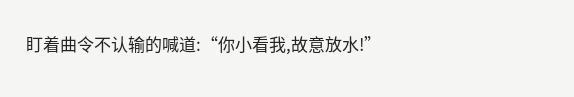盯着曲令不认输的喊道:“你小看我,故意放水!”